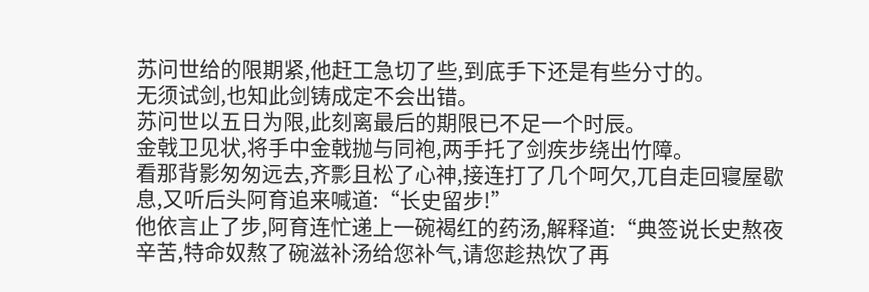苏问世给的限期紧,他赶工急切了些,到底手下还是有些分寸的。
无须试剑,也知此剑铸成定不会出错。
苏问世以五日为限,此刻离最后的期限已不足一个时辰。
金戟卫见状,将手中金戟抛与同袍,两手托了剑疾步绕出竹障。
看那背影匆匆远去,齐彯且松了心神,接连打了几个呵欠,兀自走回寝屋歇息,又听后头阿育追来喊道:“长史留步!”
他依言止了步,阿育连忙递上一碗褐红的药汤,解释道:“典签说长史熬夜辛苦,特命奴熬了碗滋补汤给您补气,请您趁热饮了再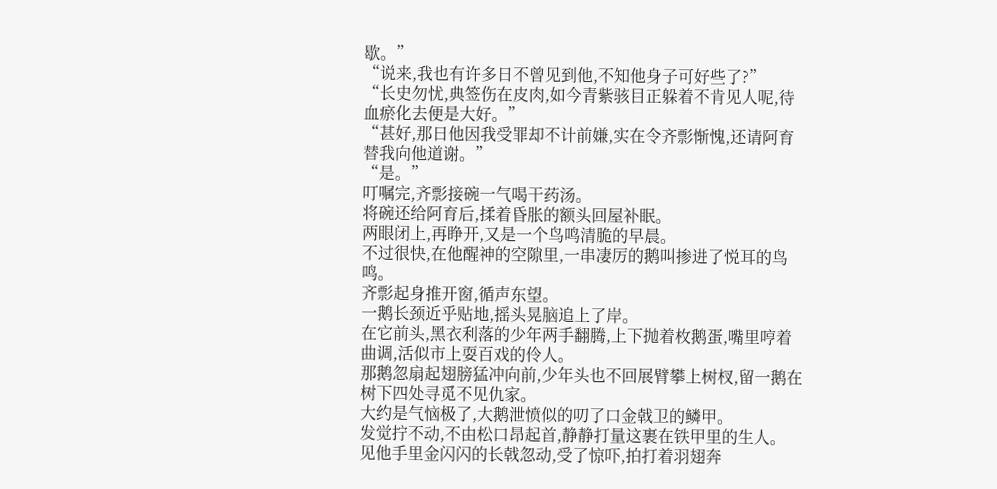歇。”
“说来,我也有许多日不曾见到他,不知他身子可好些了?”
“长史勿忧,典签伤在皮肉,如今青紫骇目正躲着不肯见人呢,待血瘀化去便是大好。”
“甚好,那日他因我受罪却不计前嫌,实在令齐彯惭愧,还请阿育替我向他道谢。”
“是。”
叮嘱完,齐彯接碗一气喝干药汤。
将碗还给阿育后,揉着昏胀的额头回屋补眠。
两眼闭上,再睁开,又是一个鸟鸣清脆的早晨。
不过很快,在他醒神的空隙里,一串凄厉的鹅叫掺进了悦耳的鸟鸣。
齐彯起身推开窗,循声东望。
一鹅长颈近乎贴地,摇头晃脑追上了岸。
在它前头,黑衣利落的少年两手翻腾,上下抛着枚鹅蛋,嘴里哼着曲调,活似市上耍百戏的伶人。
那鹅忽扇起翅膀猛冲向前,少年头也不回展臂攀上树杈,留一鹅在树下四处寻觅不见仇家。
大约是气恼极了,大鹅泄愤似的叨了口金戟卫的鳞甲。
发觉拧不动,不由松口昂起首,静静打量这裹在铁甲里的生人。
见他手里金闪闪的长戟忽动,受了惊吓,拍打着羽翅奔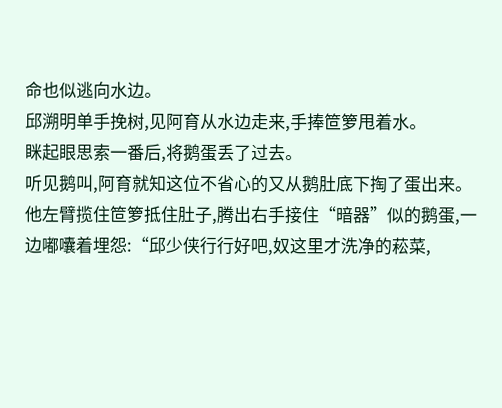命也似逃向水边。
邱溯明单手挽树,见阿育从水边走来,手捧笸箩甩着水。
眯起眼思索一番后,将鹅蛋丢了过去。
听见鹅叫,阿育就知这位不省心的又从鹅肚底下掏了蛋出来。
他左臂揽住笸箩抵住肚子,腾出右手接住“暗器”似的鹅蛋,一边嘟囔着埋怨:“邱少侠行行好吧,奴这里才洗净的菘菜,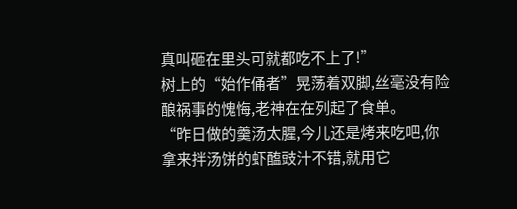真叫砸在里头可就都吃不上了!”
树上的“始作俑者”晃荡着双脚,丝毫没有险酿祸事的愧悔,老神在在列起了食单。
“昨日做的羹汤太腥,今儿还是烤来吃吧,你拿来拌汤饼的虾醢豉汁不错,就用它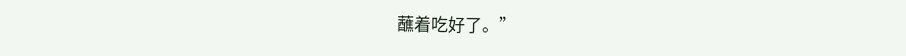蘸着吃好了。”